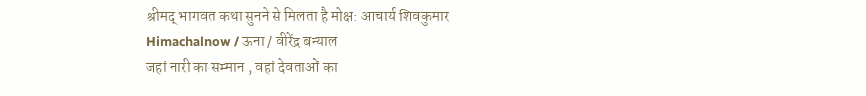श्रीमद् भागवत कथा सुनने से मिलता है मोक्ष: आचार्य शिवकुमार
Himachalnow / ऊना / वीरेंद्र बन्याल
जहां नारी का सम्मान , वहां देवताओं का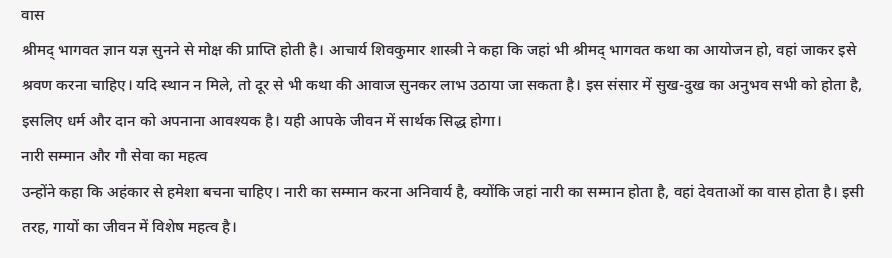वास
श्रीमद् भागवत ज्ञान यज्ञ सुनने से मोक्ष की प्राप्ति होती है। आचार्य शिवकुमार शास्त्री ने कहा कि जहां भी श्रीमद् भागवत कथा का आयोजन हो, वहां जाकर इसे श्रवण करना चाहिए। यदि स्थान न मिले, तो दूर से भी कथा की आवाज सुनकर लाभ उठाया जा सकता है। इस संसार में सुख-दुख का अनुभव सभी को होता है, इसलिए धर्म और दान को अपनाना आवश्यक है। यही आपके जीवन में सार्थक सिद्ध होगा।
नारी सम्मान और गौ सेवा का महत्व
उन्होंने कहा कि अहंकार से हमेशा बचना चाहिए। नारी का सम्मान करना अनिवार्य है, क्योंकि जहां नारी का सम्मान होता है, वहां देवताओं का वास होता है। इसी तरह, गायों का जीवन में विशेष महत्व है।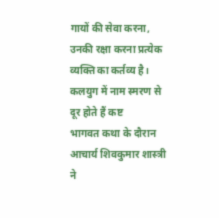गायों की सेवा करना, उनकी रक्षा करना प्रत्येक व्यक्ति का कर्तव्य है।
कलयुग में नाम स्मरण से दूर होते हैं कष्ट
भागवत कथा के दौरान आचार्य शिवकुमार शास्त्री ने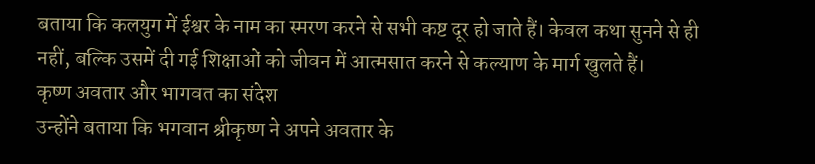बताया कि कलयुग में ईश्वर के नाम का स्मरण करने से सभी कष्ट दूर हो जाते हैं। केवल कथा सुनने से ही नहीं, बल्कि उसमें दी गई शिक्षाओं को जीवन में आत्मसात करने से कल्याण के मार्ग खुलते हैं।
कृष्ण अवतार और भागवत का संदेश
उन्होंने बताया कि भगवान श्रीकृष्ण ने अपने अवतार के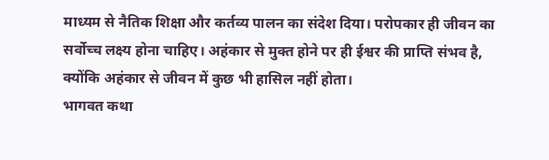माध्यम से नैतिक शिक्षा और कर्तव्य पालन का संदेश दिया। परोपकार ही जीवन का सर्वोच्च लक्ष्य होना चाहिए। अहंकार से मुक्त होने पर ही ईश्वर की प्राप्ति संभव है, क्योंकि अहंकार से जीवन में कुछ भी हासिल नहीं होता।
भागवत कथा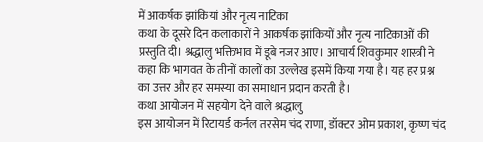में आकर्षक झांकियां और नृत्य नाटिका
कथा के दूसरे दिन कलाकारों ने आकर्षक झांकियों और नृत्य नाटिकाओं की प्रस्तुति दी। श्रद्धालु भक्तिभाव में डूबे नजर आए। आचार्य शिवकुमार शास्त्री ने कहा कि भागवत के तीनों कालों का उल्लेख इसमें किया गया है। यह हर प्रश्न का उत्तर और हर समस्या का समाधान प्रदान करती है।
कथा आयोजन में सहयोग देने वाले श्रद्धालु
इस आयोजन में रिटायर्ड कर्नल तरसेम चंद राणा, डॉक्टर ओम प्रकाश, कृष्ण चंद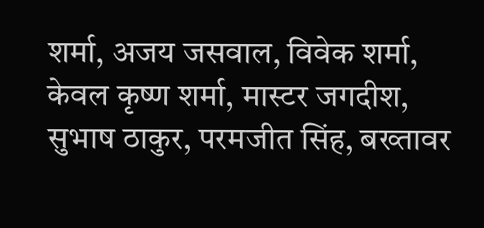शर्मा, अजय जसवाल, विवेक शर्मा, केवल कृष्ण शर्मा, मास्टर जगदीश, सुभाष ठाकुर, परमजीत सिंह, बख्तावर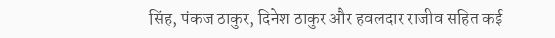सिंह, पंकज ठाकुर, दिनेश ठाकुर और हवलदार राजीव सहित कई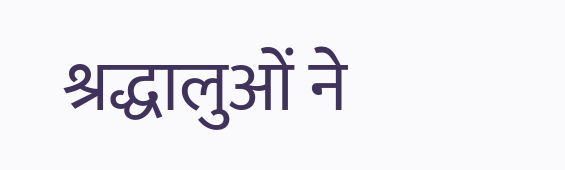श्रद्धालुओं ने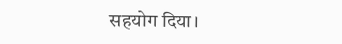सहयोग दिया।